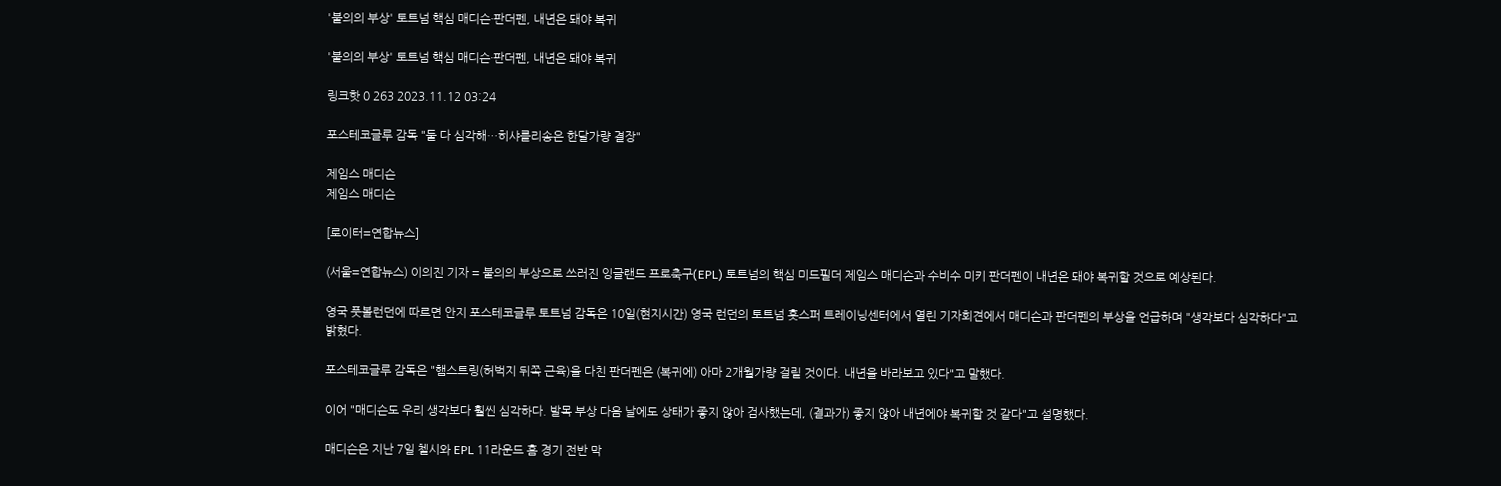'불의의 부상' 토트넘 핵심 매디슨·판더펜, 내년은 돼야 복귀

'불의의 부상' 토트넘 핵심 매디슨·판더펜, 내년은 돼야 복귀

링크핫 0 263 2023.11.12 03:24

포스테코글루 감독 "둘 다 심각해…히샤를리송은 한달가량 결장"

제임스 매디슨
제임스 매디슨

[로이터=연합뉴스]

(서울=연합뉴스) 이의진 기자 = 불의의 부상으로 쓰러진 잉글랜드 프로축구(EPL) 토트넘의 핵심 미드필더 제임스 매디슨과 수비수 미키 판더펜이 내년은 돼야 복귀할 것으로 예상된다.

영국 풋볼런던에 따르면 안지 포스테코글루 토트넘 감독은 10일(현지시간) 영국 런던의 토트넘 홋스퍼 트레이닝센터에서 열린 기자회견에서 매디슨과 판더펜의 부상을 언급하며 "생각보다 심각하다"고 밝혔다.

포스테코글루 감독은 "햄스트링(허벅지 뒤쪽 근육)을 다친 판더펜은 (복귀에) 아마 2개월가량 걸릴 것이다. 내년을 바라보고 있다"고 말했다.

이어 "매디슨도 우리 생각보다 훨씬 심각하다. 발목 부상 다음 날에도 상태가 좋지 않아 검사했는데, (결과가) 좋지 않아 내년에야 복귀할 것 같다"고 설명했다.

매디슨은 지난 7일 첼시와 EPL 11라운드 홈 경기 전반 막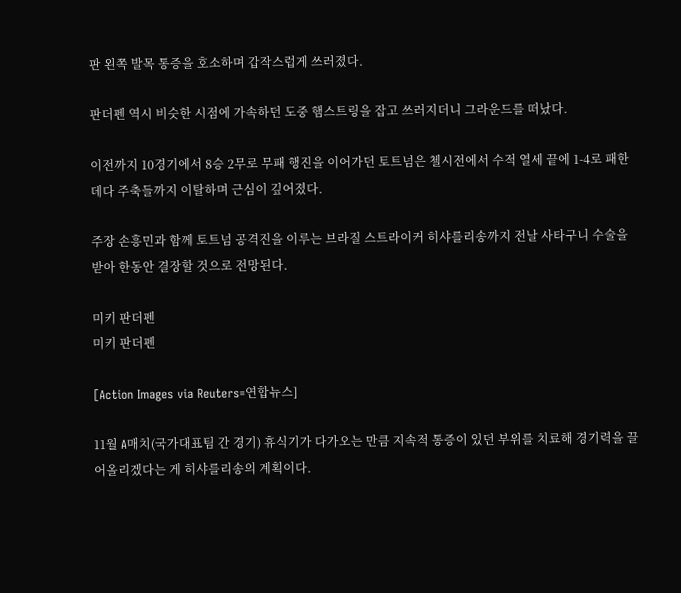판 왼쪽 발목 통증을 호소하며 갑작스럽게 쓰러졌다.

판더펜 역시 비슷한 시점에 가속하던 도중 햄스트링을 잡고 쓰러지더니 그라운드를 떠났다.

이전까지 10경기에서 8승 2무로 무패 행진을 이어가던 토트넘은 첼시전에서 수적 열세 끝에 1-4로 패한 데다 주축들까지 이탈하며 근심이 깊어졌다.

주장 손흥민과 함께 토트넘 공격진을 이루는 브라질 스트라이커 히샤를리송까지 전날 사타구니 수술을 받아 한동안 결장할 것으로 전망된다.

미키 판더펜
미키 판더펜

[Action Images via Reuters=연합뉴스]

11월 A매치(국가대표팀 간 경기) 휴식기가 다가오는 만큼 지속적 통증이 있던 부위를 치료해 경기력을 끌어올리겠다는 게 히샤를리송의 계획이다.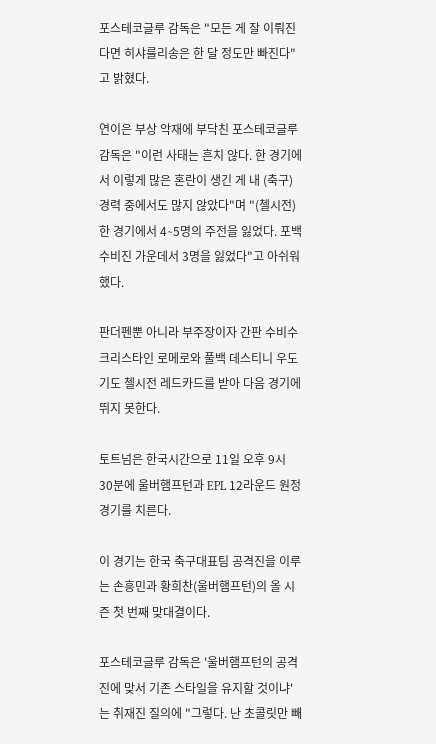포스테코글루 감독은 "모든 게 잘 이뤄진다면 히샤를리송은 한 달 정도만 빠진다"고 밝혔다.

연이은 부상 악재에 부닥친 포스테코글루 감독은 "이런 사태는 흔치 않다. 한 경기에서 이렇게 많은 혼란이 생긴 게 내 (축구) 경력 중에서도 많지 않았다"며 "(첼시전) 한 경기에서 4∼5명의 주전을 잃었다. 포백 수비진 가운데서 3명을 잃었다"고 아쉬워했다.

판더펜뿐 아니라 부주장이자 간판 수비수 크리스타인 로메로와 풀백 데스티니 우도기도 첼시전 레드카드를 받아 다음 경기에 뛰지 못한다.

토트넘은 한국시간으로 11일 오후 9시 30분에 울버햄프턴과 EPL 12라운드 원정 경기를 치른다.

이 경기는 한국 축구대표팀 공격진을 이루는 손흥민과 황희찬(울버햄프턴)의 올 시즌 첫 번째 맞대결이다.

포스테코글루 감독은 '울버햄프턴의 공격진에 맞서 기존 스타일을 유지할 것이냐'는 취재진 질의에 "그렇다. 난 초콜릿만 빼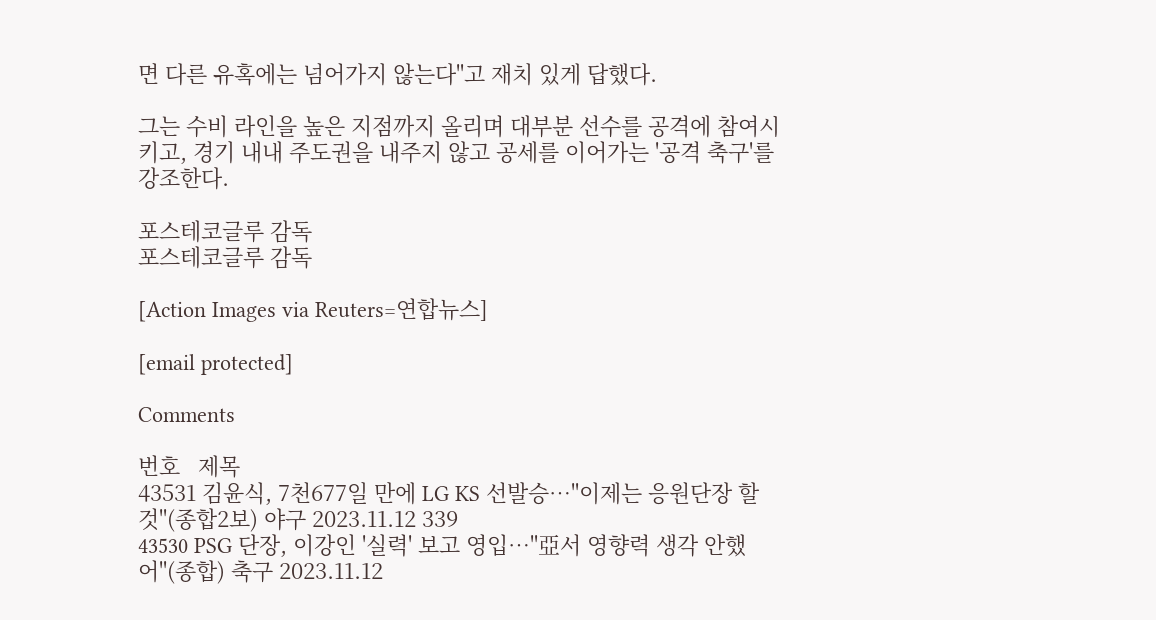면 다른 유혹에는 넘어가지 않는다"고 재치 있게 답했다.

그는 수비 라인을 높은 지점까지 올리며 대부분 선수를 공격에 참여시키고, 경기 내내 주도권을 내주지 않고 공세를 이어가는 '공격 축구'를 강조한다.

포스테코글루 감독
포스테코글루 감독

[Action Images via Reuters=연합뉴스]

[email protected]

Comments

번호   제목
43531 김윤식, 7천677일 만에 LG KS 선발승…"이제는 응원단장 할 것"(종합2보) 야구 2023.11.12 339
43530 PSG 단장, 이강인 '실력' 보고 영입…"亞서 영향력 생각 안했어"(종합) 축구 2023.11.12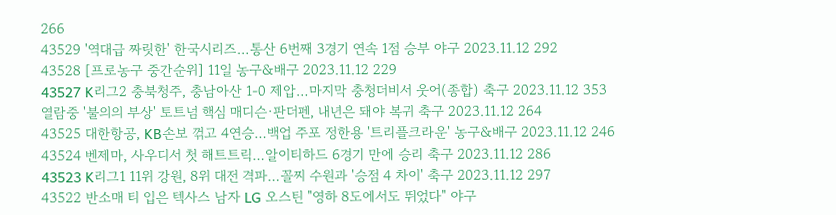266
43529 '역대급 짜릿한' 한국시리즈…통산 6번째 3경기 연속 1점 승부 야구 2023.11.12 292
43528 [프로농구 중간순위] 11일 농구&배구 2023.11.12 229
43527 K리그2 충북청주, 충남아산 1-0 제압…마지막 충청더비서 웃어(종합) 축구 2023.11.12 353
열람중 '불의의 부상' 토트넘 핵심 매디슨·판더펜, 내년은 돼야 복귀 축구 2023.11.12 264
43525 대한항공, KB손보 꺾고 4연승…백업 주포 정한용 '트리플크라운' 농구&배구 2023.11.12 246
43524 벤제마, 사우디서 첫 해트트릭…알이티하드 6경기 만에 승리 축구 2023.11.12 286
43523 K리그1 11위 강원, 8위 대전 격파…꼴찌 수원과 '승점 4 차이' 축구 2023.11.12 297
43522 반소매 티 입은 텍사스 남자 LG 오스틴 "영하 8도에서도 뛰었다" 야구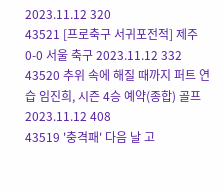2023.11.12 320
43521 [프로축구 서귀포전적] 제주 0-0 서울 축구 2023.11.12 332
43520 추위 속에 해질 때까지 퍼트 연습 임진희, 시즌 4승 예약(종합) 골프 2023.11.12 408
43519 '충격패' 다음 날 고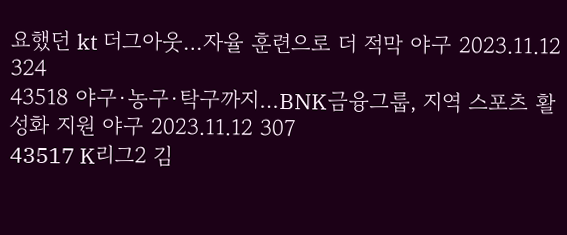요했던 kt 더그아웃…자율 훈련으로 더 적막 야구 2023.11.12 324
43518 야구·농구·탁구까지…BNK금융그룹, 지역 스포츠 활성화 지원 야구 2023.11.12 307
43517 K리그2 김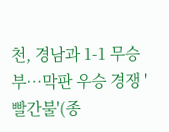천, 경남과 1-1 무승부…막판 우승 경쟁 '빨간불'(종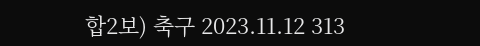합2보) 축구 2023.11.12 313